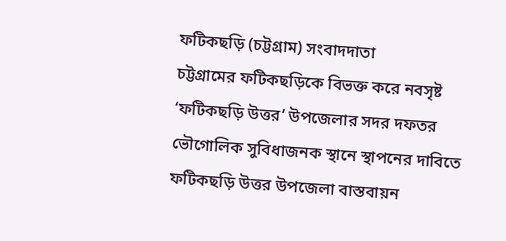ফটিকছড়ি (চট্টগ্রাম) সংবাদদাতা
চট্টগ্রামের ফটিকছড়িকে বিভক্ত করে নবসৃষ্ট ‘ফটিকছড়ি উত্তর’ উপজেলার সদর দফতর ভৌগোলিক সুবিধাজনক স্থানে স্থাপনের দাবিতে ফটিকছড়ি উত্তর উপজেলা বাস্তবায়ন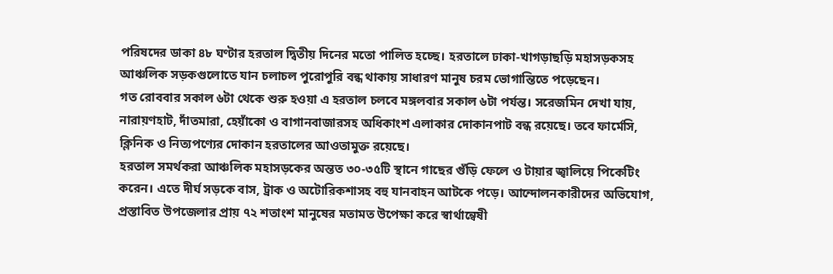পরিষদের ডাকা ৪৮ ঘণ্টার হরতাল দ্বিতীয় দিনের মতো পালিত হচ্ছে। হরতালে ঢাকা-খাগড়াছড়ি মহাসড়কসহ আঞ্চলিক সড়কগুলোতে যান চলাচল পুরোপুরি বন্ধ থাকায় সাধারণ মানুষ চরম ভোগান্তিতে পড়েছেন।
গত রোববার সকাল ৬টা থেকে শুরু হওয়া এ হরতাল চলবে মঙ্গলবার সকাল ৬টা পর্যন্ত। সরেজমিন দেখা যায়, নারায়ণহাট, দাঁতমারা, হেয়াঁকো ও বাগানবাজারসহ অধিকাংশ এলাকার দোকানপাট বন্ধ রয়েছে। তবে ফার্মেসি, ক্লিনিক ও নিত্যপণ্যের দোকান হরতালের আওতামুক্ত রয়েছে।
হরতাল সমর্থকরা আঞ্চলিক মহাসড়কের অন্তত ৩০-৩৫টি স্থানে গাছের গুঁড়ি ফেলে ও টায়ার জ্বালিয়ে পিকেটিং করেন। এতে দীর্ঘ সড়কে বাস, ট্রাক ও অটোরিকশাসহ বহু যানবাহন আটকে পড়ে। আন্দোলনকারীদের অভিযোগ, প্রস্তাবিত উপজেলার প্রায় ৭২ শতাংশ মানুষের মতামত উপেক্ষা করে স্বার্থান্বেষী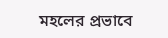মহলের প্রভাবে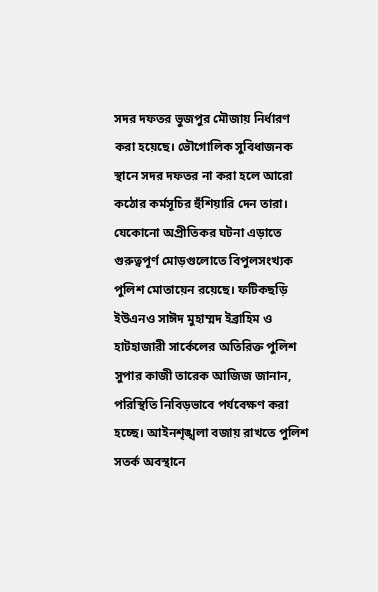সদর দফতর ভুজপুর মৌজায় নির্ধারণ করা হয়েছে। ভৌগোলিক সুবিধাজনক স্থানে সদর দফতর না করা হলে আরো কঠোর কর্মসূচির হুঁশিয়ারি দেন তারা।
যেকোনো অপ্রীতিকর ঘটনা এড়াতে গুরুত্বপূর্ণ মোড়গুলোতে বিপুলসংখ্যক পুলিশ মোতায়েন রয়েছে। ফটিকছড়ি ইউএনও সাঈদ মুহাম্মদ ইব্রাহিম ও হাটহাজারী সার্কেলের অতিরিক্ত পুলিশ সুপার কাজী তারেক আজিজ জানান, পরিস্থিতি নিবিড়ভাবে পর্যবেক্ষণ করা হচ্ছে। আইনশৃঙ্খলা বজায় রাখতে পুলিশ সতর্ক অবস্থানে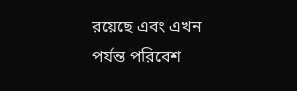রয়েছে এবং এখন পর্যন্ত পরিবেশ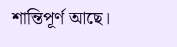শান্তিপূর্ণ আছে।